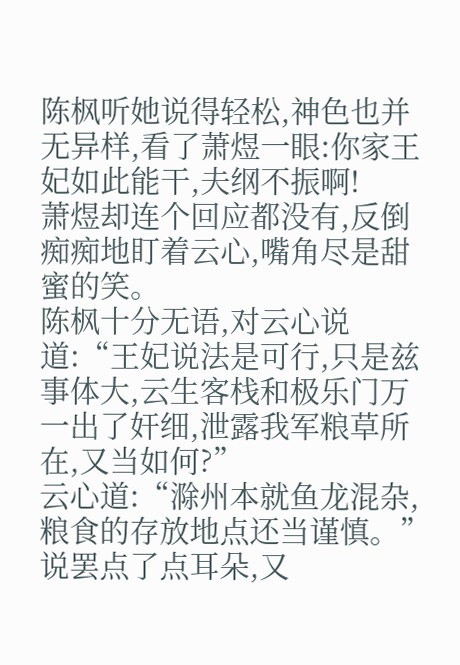陈枫听她说得轻松,神色也并无异样,看了萧煜一眼:你家王妃如此能干,夫纲不振啊!
萧煜却连个回应都没有,反倒痴痴地盯着云心,嘴角尽是甜蜜的笑。
陈枫十分无语,对云心说道:“王妃说法是可行,只是兹事体大,云生客栈和极乐门万一出了奸细,泄露我军粮草所在,又当如何?”
云心道:“滁州本就鱼龙混杂,粮食的存放地点还当谨慎。”
说罢点了点耳朵,又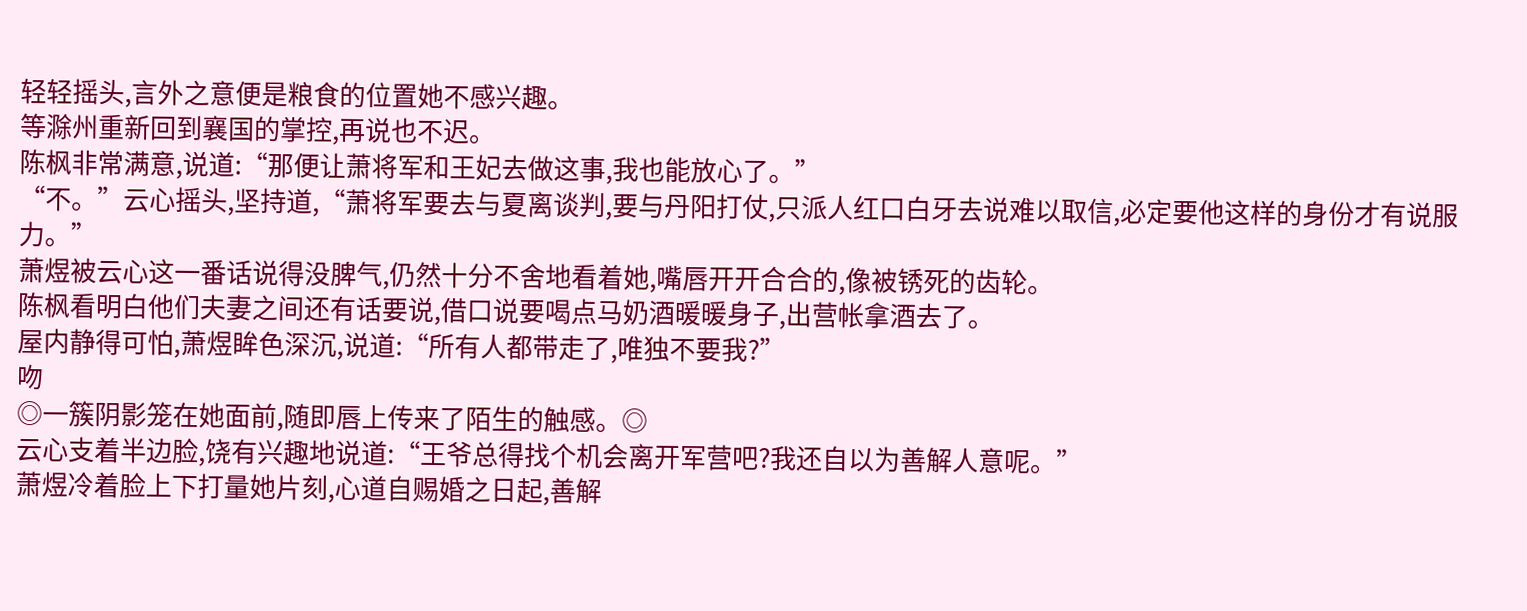轻轻摇头,言外之意便是粮食的位置她不感兴趣。
等滁州重新回到襄国的掌控,再说也不迟。
陈枫非常满意,说道:“那便让萧将军和王妃去做这事,我也能放心了。”
“不。”云心摇头,坚持道,“萧将军要去与夏离谈判,要与丹阳打仗,只派人红口白牙去说难以取信,必定要他这样的身份才有说服力。”
萧煜被云心这一番话说得没脾气,仍然十分不舍地看着她,嘴唇开开合合的,像被锈死的齿轮。
陈枫看明白他们夫妻之间还有话要说,借口说要喝点马奶酒暖暖身子,出营帐拿酒去了。
屋内静得可怕,萧煜眸色深沉,说道:“所有人都带走了,唯独不要我?”
吻
◎一簇阴影笼在她面前,随即唇上传来了陌生的触感。◎
云心支着半边脸,饶有兴趣地说道:“王爷总得找个机会离开军营吧?我还自以为善解人意呢。”
萧煜冷着脸上下打量她片刻,心道自赐婚之日起,善解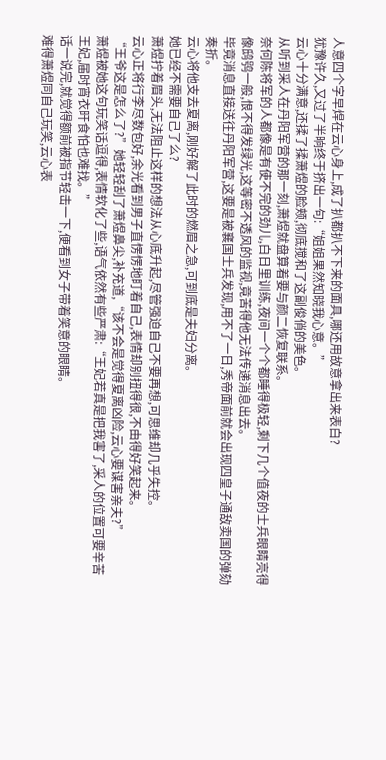人意四个字早焊在云心身上,成了扒都扒不下来的面具,哪还用故意拿出来表白?
犹豫许久,又过了半晌终于挤出一句:“姐姐果然知晓我心意。”
云心十分满意,还揉了揉萧煜的脸颊,彻底搅和了这副俊俏的美色。
从听到采人在丹阳军营的那一刻,萧煜就盘算着要与颜二恢复联系。
奈何陈将军的人都像是有使不完的劲儿,白日里训练,夜间一个个都睡得极轻,剩下几个值夜的士兵眼睛亮得像鸱鸮一般,恨不得发绿光,这等密不透风的监视,竟苦得他无法传递消息出去。
毕竟消息直接送往丹阳军营,这要是被襄国士兵发现,用不了一日,秀帝面前就会出现四皇子通敌卖国的弹劾奏折。
云心将他支去夏离,刚好解了此时的燃眉之急,可到底是夫妇分离。
她已经不需要自己了么?
萧煜拧着眉头,无法阻止这样的想法从心底升起,尽管强迫自己不要再想,可思维却几乎失控。
云心正将行李尽数包好,余光看到男子直愣愣地盯着自己,表情却别扭得很,不由得好笑起来。
“王爷这是怎么了?”她轻轻刮了萧煜鼻尖,补充道,“该不会是觉得夏离凶险,云心要谋害亲夫?”
萧煜被她这句玩笑话逗得,表情软化了些,语气依然有些严肃:“王妃若真是把我害了,采人的位置可要辛苦王妃,届时宵衣旰食怕也难找。”
话一说完,就觉得额前被指节轻击一下,便看到女子带着笑意的眼睛。
难得萧煜同自己玩笑,云心表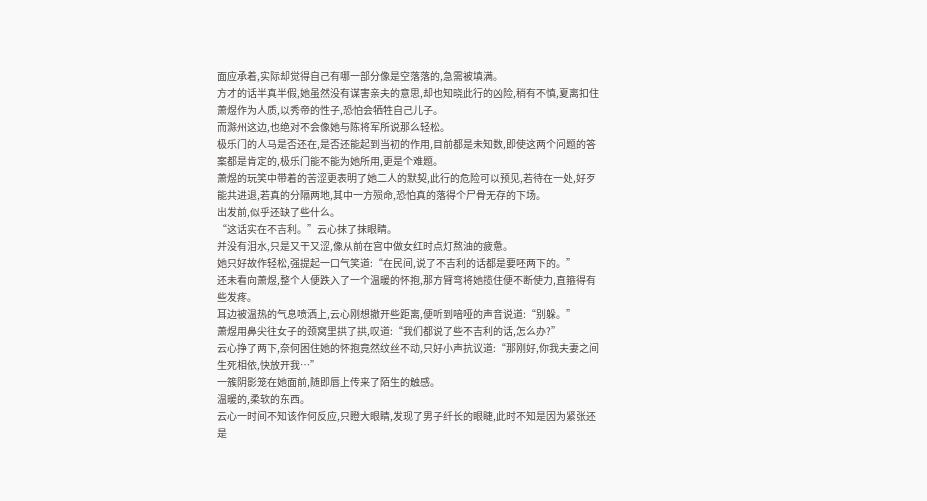面应承着,实际却觉得自己有哪一部分像是空落落的,急需被填满。
方才的话半真半假,她虽然没有谋害亲夫的意思,却也知晓此行的凶险,稍有不慎,夏离扣住萧煜作为人质,以秀帝的性子,恐怕会牺牲自己儿子。
而滁州这边,也绝对不会像她与陈将军所说那么轻松。
极乐门的人马是否还在,是否还能起到当初的作用,目前都是未知数,即使这两个问题的答案都是肯定的,极乐门能不能为她所用,更是个难题。
萧煜的玩笑中带着的苦涩更表明了她二人的默契,此行的危险可以预见,若待在一处,好歹能共进退,若真的分隔两地,其中一方殒命,恐怕真的落得个尸骨无存的下场。
出发前,似乎还缺了些什么。
“这话实在不吉利。”云心抹了抹眼睛。
并没有泪水,只是又干又涩,像从前在宫中做女红时点灯熬油的疲惫。
她只好故作轻松,强提起一口气笑道:“在民间,说了不吉利的话都是要呸两下的。”
还未看向萧煜,整个人便跌入了一个温暖的怀抱,那方臂弯将她揽住便不断使力,直箍得有些发疼。
耳边被温热的气息喷洒上,云心刚想撤开些距离,便听到喑哑的声音说道:“别躲。”
萧煜用鼻尖往女子的颈窝里拱了拱,叹道:“我们都说了些不吉利的话,怎么办?”
云心挣了两下,奈何困住她的怀抱竟然纹丝不动,只好小声抗议道:“那刚好,你我夫妻之间生死相依,快放开我…”
一簇阴影笼在她面前,随即唇上传来了陌生的触感。
温暖的,柔软的东西。
云心一时间不知该作何反应,只瞪大眼睛,发现了男子纤长的眼睫,此时不知是因为紧张还是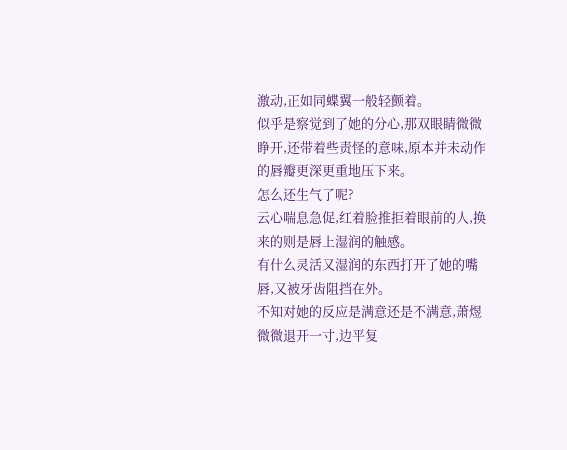激动,正如同蝶翼一般轻颤着。
似乎是察觉到了她的分心,那双眼睛微微睁开,还带着些责怪的意味,原本并未动作的唇瓣更深更重地压下来。
怎么还生气了呢?
云心喘息急促,红着脸推拒着眼前的人,换来的则是唇上湿润的触感。
有什么灵活又湿润的东西打开了她的嘴唇,又被牙齿阻挡在外。
不知对她的反应是满意还是不满意,萧煜微微退开一寸,边平复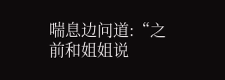喘息边问道:“之前和姐姐说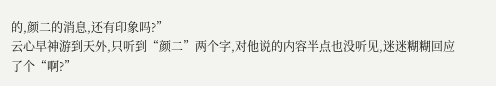的,颜二的消息,还有印象吗?”
云心早神游到天外,只听到“颜二”两个字,对他说的内容半点也没听见,迷迷糊糊回应了个“啊?”